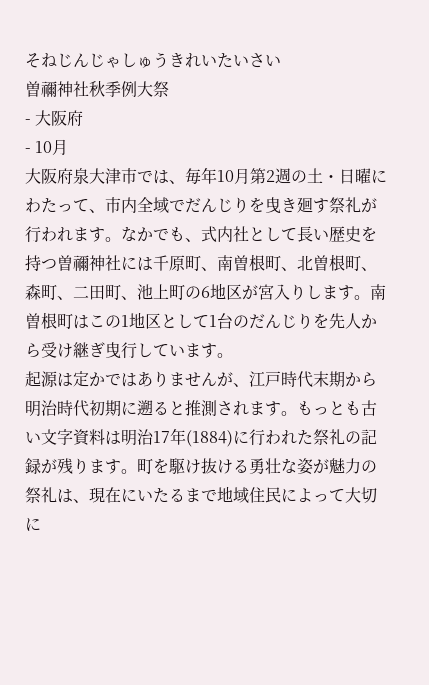そねじんじゃしゅうきれいたいさい
曽禰神社秋季例大祭
- 大阪府
- 10月
大阪府泉大津市では、毎年10月第2週の土・日曜にわたって、市内全域でだんじりを曳き廻す祭礼が行われます。なかでも、式内社として長い歴史を持つ曽禰神社には千原町、南曽根町、北曽根町、森町、二田町、池上町の6地区が宮入りします。南曽根町はこの1地区として1台のだんじりを先人から受け継ぎ曳行しています。
起源は定かではありませんが、江戸時代末期から明治時代初期に遡ると推測されます。もっとも古い文字資料は明治17年(1884)に行われた祭礼の記録が残ります。町を駆け抜ける勇壮な姿が魅力の祭礼は、現在にいたるまで地域住民によって大切に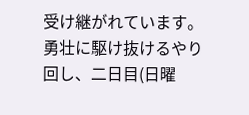受け継がれています。
勇壮に駆け抜けるやり回し、二日目(日曜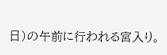日)の午前に行われる宮入り。